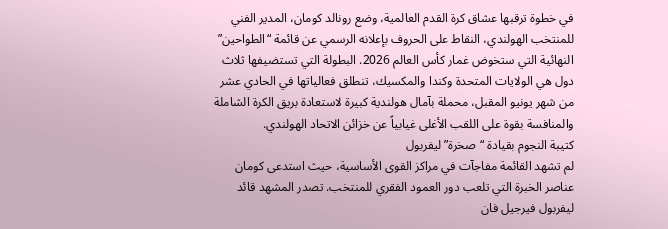في خطوة ترقبها عشاق كرة القدم العالمية، وضع رونالد كومان، المدير الفني للمنتخب الهولندي، النقاط على الحروف بإعلانه الرسمي عن قائمة “الطواحين” النهائية التي ستخوض غمار كأس العالم 2026. البطولة التي تستضيفها ثلاث دول هي الولايات المتحدة وكندا والمكسيك، تنطلق فعالياتها في الحادي عشر من شهر يونيو المقبل، محملة بآمال هولندية كبيرة لاستعادة بريق الكرة الشاملة والمنافسة بقوة على اللقب الأغلى غيابياً عن خزائن الاتحاد الهولندي.
كتيبة النجوم بقيادة “صخرة” ليفربول
لم تشهد القائمة مفاجآت في مراكز القوى الأساسية، حيث استدعى كومان عناصر الخبرة التي تلعب دور العمود الفقري للمنتخب. تصدر المشهد قائد ليفربول فيرجيل فان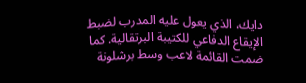دايك، الذي يعول عليه المدرب لضبط الإيقاع الدفاعي للكتيبة البرتقالية. كما ضمت القائمة لاعب وسط برشلونة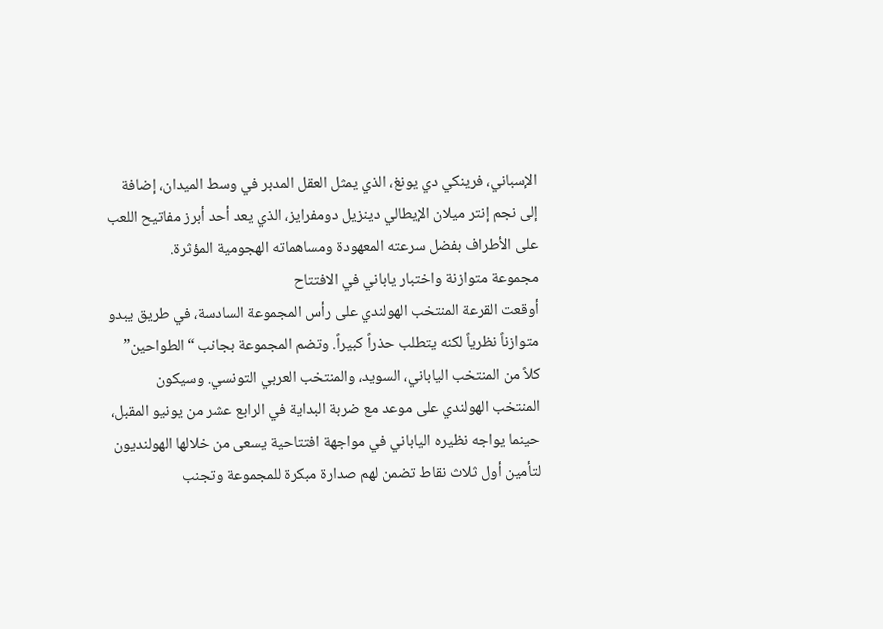الإسباني، فرينكي دي يونغ، الذي يمثل العقل المدبر في وسط الميدان، إضافة إلى نجم إنتر ميلان الإيطالي دينزيل دومفرايز، الذي يعد أحد أبرز مفاتيح اللعب على الأطراف بفضل سرعته المعهودة ومساهماته الهجومية المؤثرة.
مجموعة متوازنة واختبار ياباني في الافتتاح
أوقعت القرعة المنتخب الهولندي على رأس المجموعة السادسة، في طريق يبدو متوازناً نظرياً لكنه يتطلب حذراً كبيراً. وتضم المجموعة بجانب “الطواحين” كلاً من المنتخب الياباني، السويد، والمنتخب العربي التونسي. وسيكون المنتخب الهولندي على موعد مع ضربة البداية في الرابع عشر من يونيو المقبل، حينما يواجه نظيره الياباني في مواجهة افتتاحية يسعى من خلالها الهولنديون لتأمين أول ثلاث نقاط تضمن لهم صدارة مبكرة للمجموعة وتجنب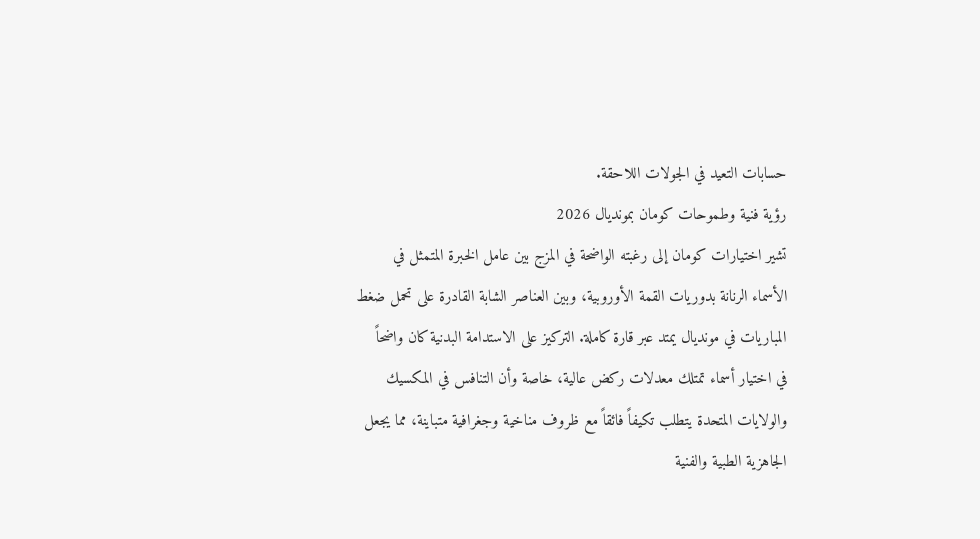حسابات التعيد في الجولات اللاحقة.
رؤية فنية وطموحات كومان بمونديال 2026
تشير اختيارات كومان إلى رغبته الواضحة في المزج بين عامل الخبرة المتمثل في الأسماء الرنانة بدوريات القمة الأوروبية، وبين العناصر الشابة القادرة على تحمل ضغط المباريات في مونديال يمتد عبر قارة كاملة. التركيز على الاستدامة البدنية كان واضحاً في اختيار أسماء تمتلك معدلات ركض عالية، خاصة وأن التنافس في المكسيك والولايات المتحدة يتطلب تكيفاً فائقاً مع ظروف مناخية وجغرافية متباينة، مما يجعل الجاهزية الطبية والفنية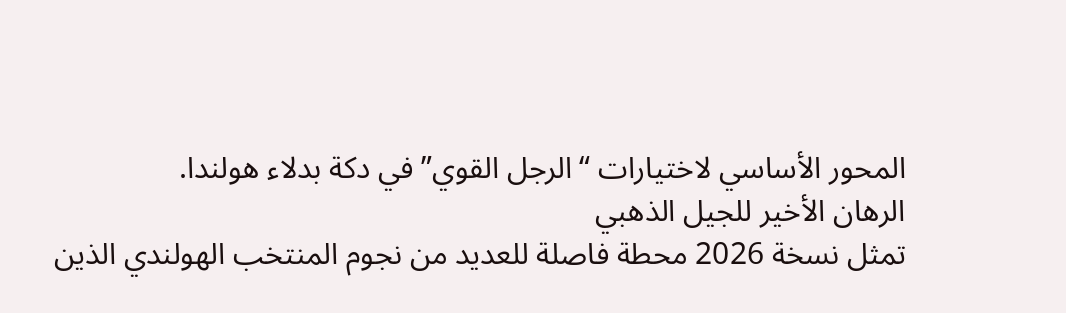المحور الأساسي لاختيارات “الرجل القوي” في دكة بدلاء هولندا.
الرهان الأخير للجيل الذهبي
تمثل نسخة 2026 محطة فاصلة للعديد من نجوم المنتخب الهولندي الذين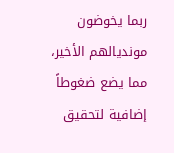ربما يخوضون مونديالهم الأخير، مما يضع ضغوطاً إضافية لتحقيق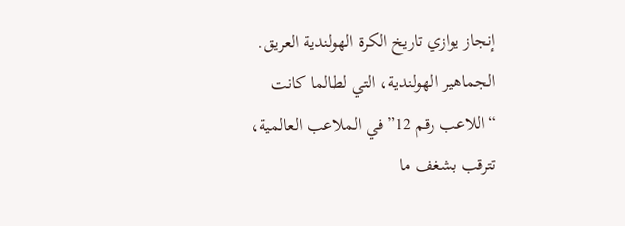إنجاز يوازي تاريخ الكرة الهولندية العريق. الجماهير الهولندية، التي لطالما كانت “اللاعب رقم 12” في الملاعب العالمية، تترقب بشغف ما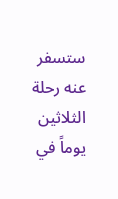ستسفر عنه رحلة الثلاثين يوماً في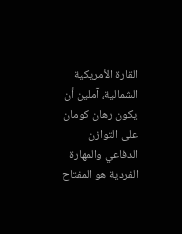القارة الأمريكية الشمالية، آملين أن يكون رهان كومان على التوازن الدفاعي والمهارة الفردية هو المفتاح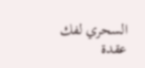السحري لفك عقدة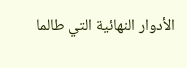الأدوار النهائية التي طالما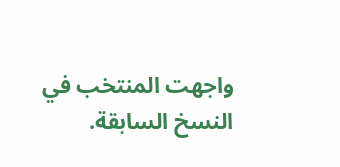واجهت المنتخب في النسخ السابقة.